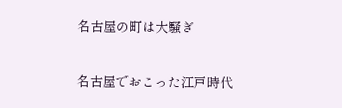名古屋の町は大騒ぎ

名古屋でおこった江戸時代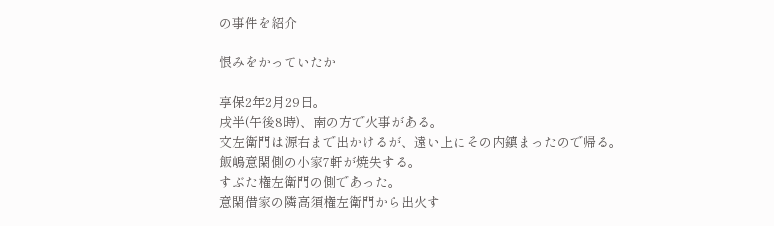の事件を紹介

恨みをかっていたか

享保2年2月29日。
戌半(午後8時)、南の方で火事がある。
文左衛門は源右まで出かけるが、遠い上にその内鎮まったので帰る。
飯嶋意閑側の小家7軒が焼失する。
すぶた権左衛門の側であった。
意閑借家の隣高須権左衛門から出火す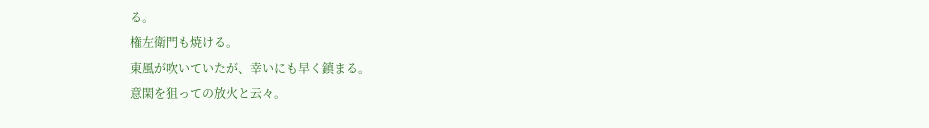る。
権左衛門も焼ける。
東風が吹いていたが、幸いにも早く鎮まる。
意閑を狙っての放火と云々。